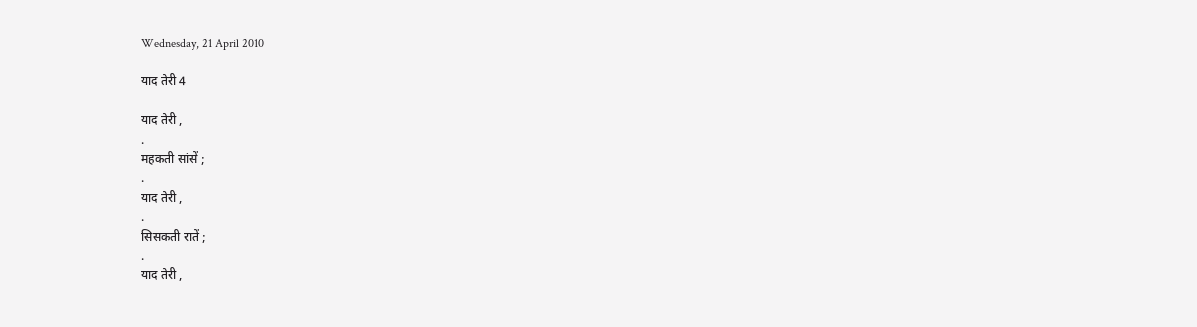Wednesday, 21 April 2010

याद तेरी 4

याद तेरी ,
.
महकती सांसें ;
.
याद तेरी ,
.
सिसकती रातें ;
.
याद तेरी ,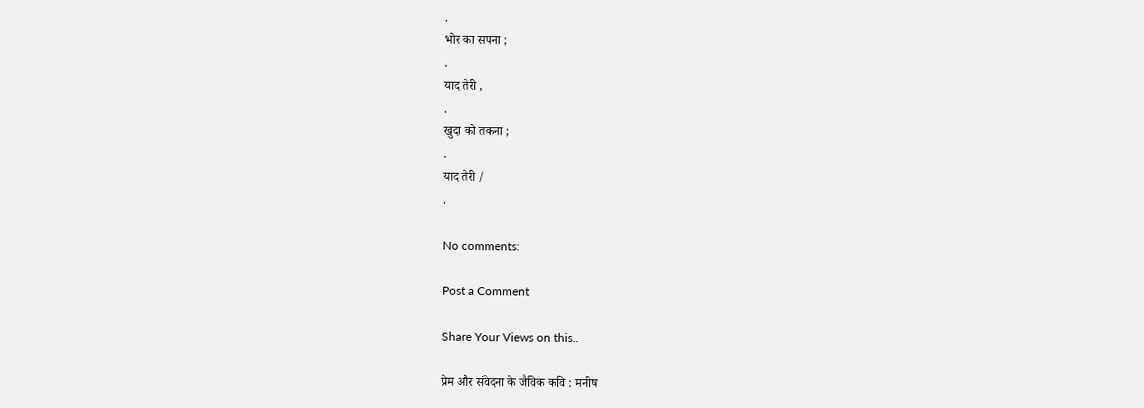.
भोर का सपना ;
.
याद तेरी ,
.
खुदा को तकना ;
.
याद तेरी /
.

No comments:

Post a Comment

Share Your Views on this..

प्रेम और संवेदना के जैविक कवि : मनीष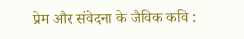प्रेम और संवेदना के जैविक कवि :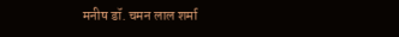मनीष डॉ. चमन लाल शर्मा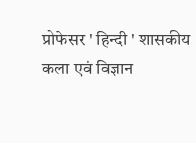प्रोफेसर ' हिन्‍दी ' शासकीय कला एवं विज्ञान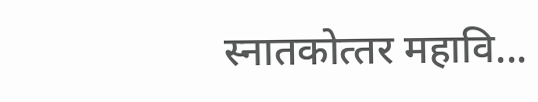स्‍नातकोत्‍तर महावि...